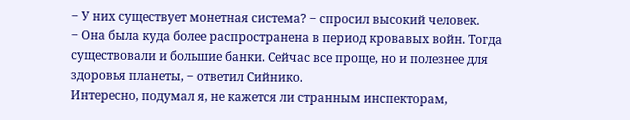‒ У них существует монетная система? ‒ спросил высокий человек.
‒ Она была куда более распространена в период кровавых войн. Тогда существовали и большие банки. Сейчас все проще, но и полезнее для здоровья планеты, ‒ ответил Сийнико.
Интересно, подумал я, не кажется ли странным инспекторам,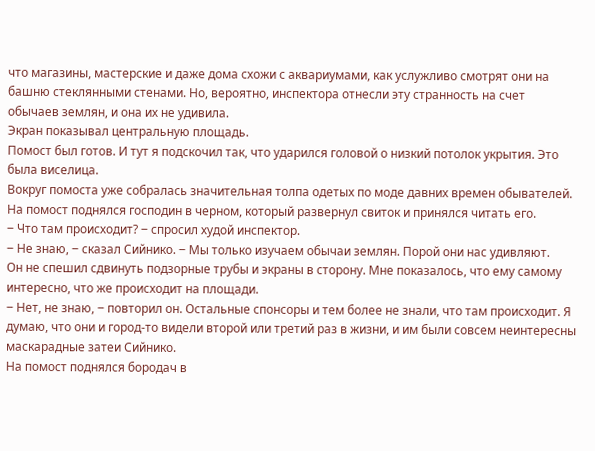что магазины, мастерские и даже дома схожи с аквариумами, как услужливо смотрят они на башню стеклянными стенами. Но, вероятно, инспектора отнесли эту странность на счет обычаев землян, и она их не удивила.
Экран показывал центральную площадь.
Помост был готов. И тут я подскочил так, что ударился головой о низкий потолок укрытия. Это была виселица.
Вокруг помоста уже собралась значительная толпа одетых по моде давних времен обывателей. На помост поднялся господин в черном, который развернул свиток и принялся читать его.
‒ Что там происходит? ‒ спросил худой инспектор.
‒ Не знаю, ‒ сказал Сийнико. ‒ Мы только изучаем обычаи землян. Порой они нас удивляют.
Он не спешил сдвинуть подзорные трубы и экраны в сторону. Мне показалось, что ему самому интересно, что же происходит на площади.
‒ Нет, не знаю, ‒ повторил он. Остальные спонсоры и тем более не знали, что там происходит. Я думаю, что они и город-то видели второй или третий раз в жизни, и им были совсем неинтересны маскарадные затеи Сийнико.
На помост поднялся бородач в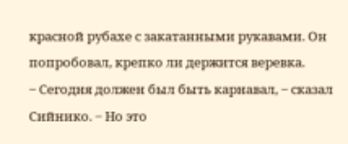красной рубахе с закатанными рукавами. Он попробовал, крепко ли держится веревка.
‒ Сегодня должен был быть карнавал, ‒ сказал Сийнико. ‒ Но это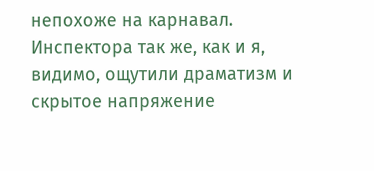непохоже на карнавал.
Инспектора так же, как и я, видимо, ощутили драматизм и скрытое напряжение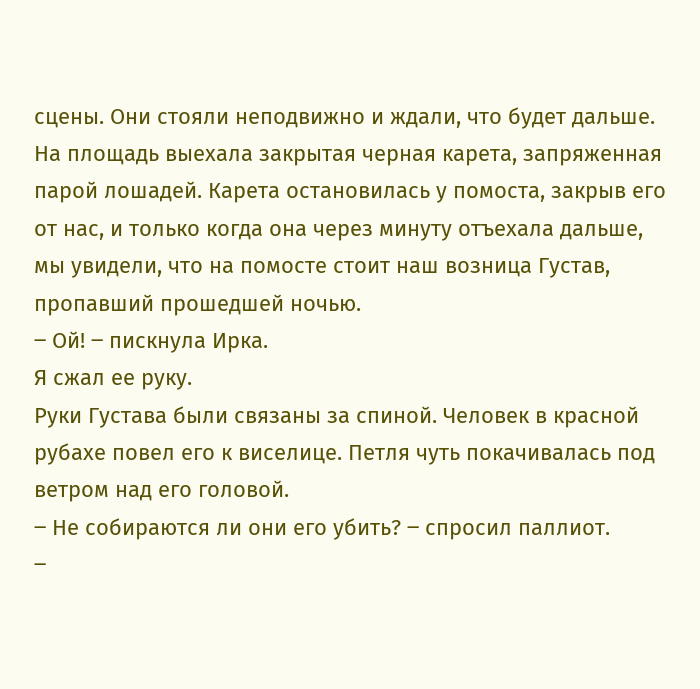сцены. Они стояли неподвижно и ждали, что будет дальше.
На площадь выехала закрытая черная карета, запряженная парой лошадей. Карета остановилась у помоста, закрыв его от нас, и только когда она через минуту отъехала дальше, мы увидели, что на помосте стоит наш возница Густав, пропавший прошедшей ночью.
‒ Ой! ‒ пискнула Ирка.
Я сжал ее руку.
Руки Густава были связаны за спиной. Человек в красной рубахе повел его к виселице. Петля чуть покачивалась под ветром над его головой.
‒ Не собираются ли они его убить? ‒ спросил паллиот.
‒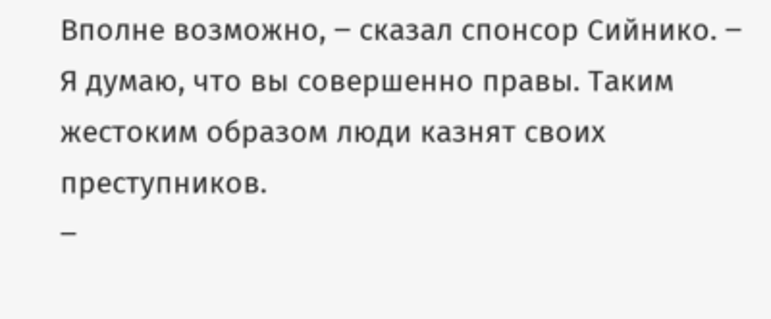Вполне возможно, ‒ сказал спонсор Сийнико. ‒ Я думаю, что вы совершенно правы. Таким жестоким образом люди казнят своих преступников.
‒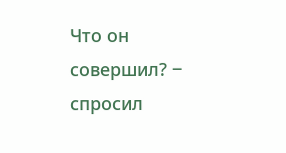Что он совершил? ‒ спросил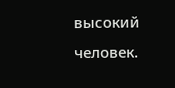высокий человек.